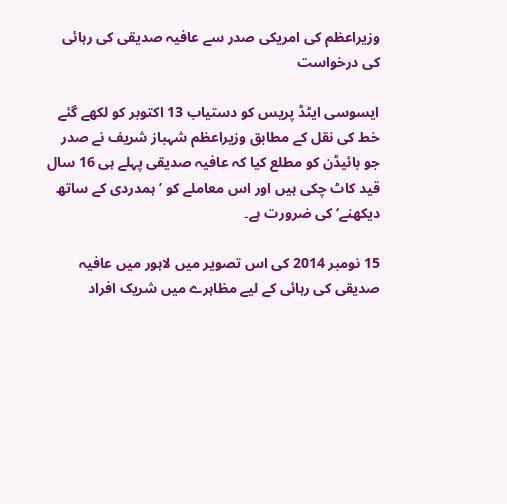وزیراعظم کی امریکی صدر سے عافیہ صدیقی کی رہائی کی درخواست

ایسوسی ایٹڈ پریس کو دستیاب 13 اکتوبر کو لکھے گئے خط کی نقل کے مطابق وزیراعظم شہباز شریف نے صدر جو بائیڈن کو مطلع کیا کہ عافیہ صدیقی پہلے ہی 16 سال قید کاٹ چکی ہیں اور اس معاملے کو ’ہمدردی کے ساتھ دیکھنے‘ کی ضرورت ہے۔

15 نومبر 2014 کی اس تصویر میں لاہور میں عافیہ صدیقی کی رہائی کے لیے مظاہرے میں شریک افراد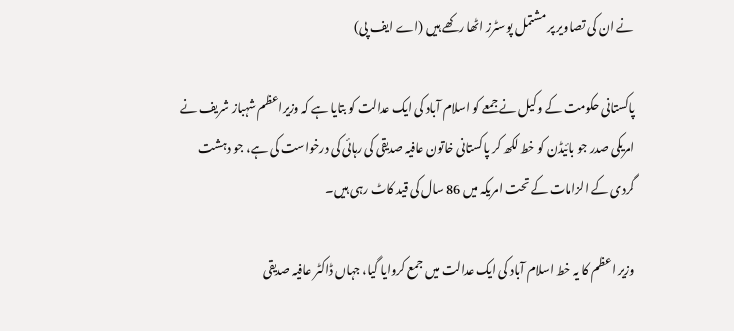نے ان کی تصاویر پر مشتمل پوسٹرز اٹھا رکھے ہیں (اے ایف پی)

پاکستانی حکومت کے وکیل نے جمعے کو اسلام آباد کی ایک عدالت کو بتایا ہے کہ وزیراعظم شہباز شریف نے امریکی صدر جو بائیڈن کو خط لکھ کر پاکستانی خاتون عافیہ صدیقی کی رہائی کی درخواست کی ہے، جو دہشت گردی کے الزامات کے تحت امریکہ میں 86 سال کی قید کاٹ رہی ہیں۔

وزیر اعظم کا یہ خط اسلام آباد کی ایک عدالت میں جمع کروایا گیا، جہاں ڈاکٹر عافیہ صدیقی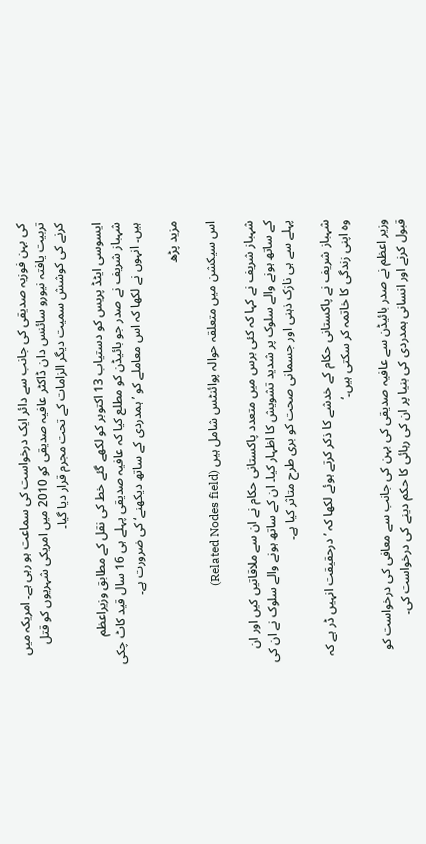کی بہن فوزیہ صدیقی کی جانب سے دائر ایک درخواست کی سماعت ہو رہی ہے۔ امریکہ میں تربیت یافتہ نیورو سائنس دان ڈاکٹر عافیہ صدیقی کو 2010 میں امریکی شہریوں کو قتل کرنے کی کوشش سمیت دیگر الزامات کے تحت مجرم قرار دیا گیا۔

ایسوسی ایٹڈ پریس کو دستیاب 13 اکتوبر کو لکھے گئے خط کی نقل کے مطابق وزیراعظم شہباز شریف نے صدر جو بائیڈن کو مطلع کیا کہ عافیہ صدیقی پہلے ہی 16 سال قید کاٹ چکی ہیں۔ انہوں نے لکھا کہ اس معاملے کو ’ہمدردی کے ساتھ دیکھنے‘ کی ضرورت ہے۔

مزید پڑھ

اس سیکشن میں متعلقہ حوالہ پوائنٹس شامل ہیں (Related Nodes field)

شہباز شریف نے کہا کہ کئی برس میں متعدد پاکستانی حکام نے ان سے ملاقاتیں کیں اور ان کے ساتھ ہونے والے سلوک پر شدید تشویش کا اظہار کیا۔ ان کے ساتھ ہونے والے سلوک نے ان کی پہلے سے ہی نازک ذہنی اور جسمانی صحت کو بری طرح متاثر کیا ہے۔

شہباز شریف نے پاکستانی حکام کے خدشے کا ذکر کرتے ہوئے لکھا کہ ’درحقیقت انہیں ڈر ہے کہ وہ اپنی زندگی کا خاتمہ کر سکتی ہیں۔‘

وزیر اعظم نے صدر بائیڈن سے عافیہ صدیقی کی بہن کی جانب سے معافی کی درخواست کو قبول کرنے اور انسانی ہمدردی کی بنیا پر ان کی رہائی کا حکم دینے کی درخواست کی۔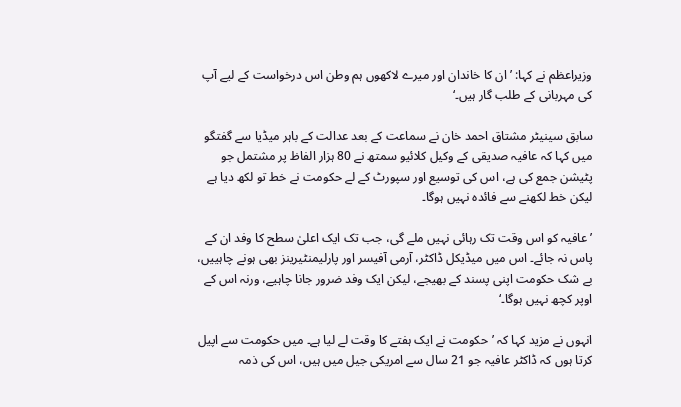وزیراعظم نے کہا: ’ان کا خاندان اور میرے لاکھوں ہم وطن اس درخواست کے لیے آپ کی مہربانی کے طلب گار ہیں۔‘

سابق سینیٹر مشتاق احمد خان نے سماعت کے بعد عدالت کے باہر میڈیا سے گفتگو میں کہا کہ عافیہ صدیقی کے وکیل کلائیو سمتھ نے 80 ہزار الفاظ پر مشتمل جو پٹیشن جمع کی ہے، اس کی توسیع اور سپورٹ کے لے حکومت نے خط تو لکھ دیا ہے لیکن خط لکھنے سے فائدہ نہیں ہوگا۔

’عافیہ کو اس وقت تک رہائی نہیں ملے گی، جب تک ایک اعلیٰ سطح کا وفد ان کے پاس نہ جائے۔ اس میں میڈیکل ڈاکٹر، آرمی آفیسر اور پارلیمنٹیرینز بھی ہونے چاہییں، بے شک حکومت اپنی پسند کے بھیجے، لیکن ایک وفد ضرور جانا چاہیے، ورنہ اس کے اوپر کچھ نہیں ہوگا۔‘

انہوں نے مزید کہا کہ ’حکومت نے ایک ہفتے کا وقت لے لیا ہے۔ میں حکومت سے اپیل کرتا ہوں کہ ڈاکٹر عافیہ جو 21 سال سے امریکی جیل میں ہیں، اس کی ذمہ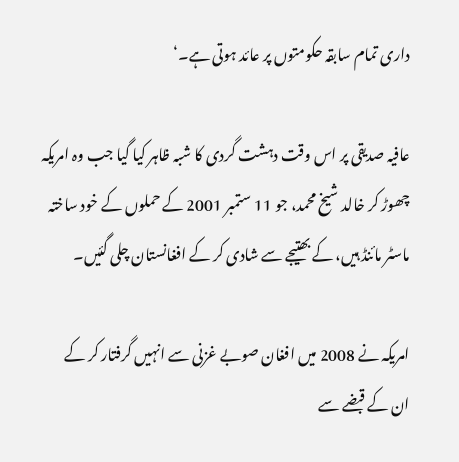داری تمام سابقہ حکومتوں پر عائد ہوتی ہے۔‘

عافیہ صدیقی پر اس وقت دہشت گردی کا شبہ ظاہر کیا گیا جب وہ امریکہ چھوڑ کر خالد شیخ محمد، جو 11 ستمبر 2001 کے حملوں کے خود ساختہ ماسٹر مائنڈ ہیں، کے بھتیجے سے شادی کر کے افغانستان چلی گئیں۔

امریکہ نے 2008 میں افغان صوبے غزنی سے انہیں گرفتار کر کے ان کے قبضے سے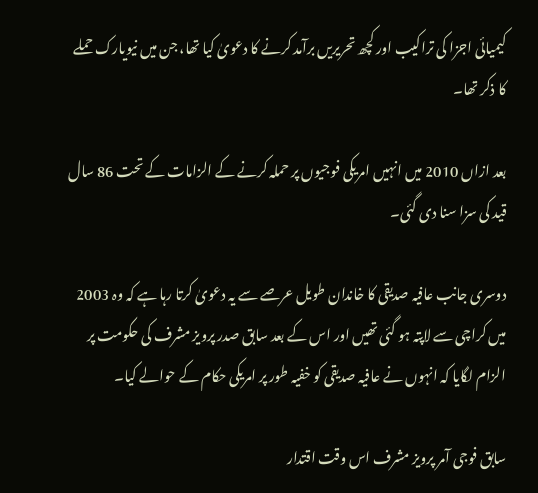کیمیائی اجزا کی تراکیب اور کچھ تحریریں برآمد کرنے کا دعویٰ کیا تھا، جن میں نیویارک حملے کا ذکر تھا۔

بعد ازاں 2010 میں انہیں امریکی فوجیوں پر حملہ کرنے کے الزامات کے تحت 86 سال قید کی سزا سنا دی گئی۔

دوسری جانب عافیہ صدیقی کا خاندان طویل عرصے سے یہ دعویٰ کرتا رہا ہے کہ وہ 2003 میں کراچی سے لاپتہ ہو گئی تھیں اور اس کے بعد سابق صدر پرویز مشرف کی حکومت پر الزام لگایا کہ انہوں نے عافیہ صدیقی کو خفیہ طور پر امریکی حکام کے حوالے کیا۔

سابق فوجی آمر پرویز مشرف اس وقت اقتدار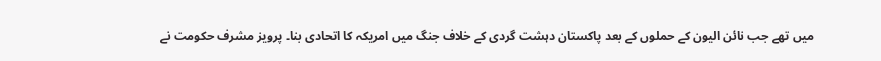میں تھے جب نائن الیون کے حملوں کے بعد پاکستان دہشت گردی کے خلاف جنگ میں امریکہ کا اتحادی بنا۔ پرویز مشرف حکومت نے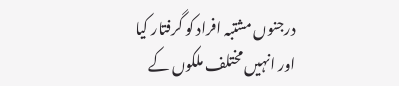درجنوں مشتبہ افراد کو گرفتار کیا اور انہیں مختلف ملکوں کے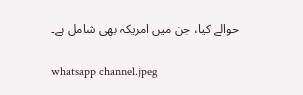حوالے کیا، جن میں امریکہ بھی شامل ہے۔

whatsapp channel.jpeg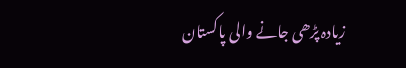زیادہ پڑھی جانے والی پاکستان